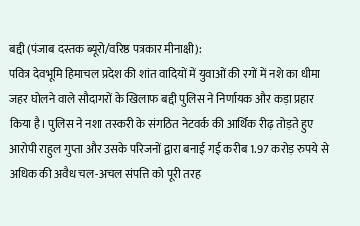बद्दी (पंजाब दस्तक ब्यूरो/वरिष्ठ पत्रकार मीनाक्षी):
पवित्र देवभूमि हिमाचल प्रदेश की शांत वादियों में युवाओं की रगों में नशे का धीमा जहर घोलने वाले सौदागरों के खिलाफ बद्दी पुलिस ने निर्णायक और कड़ा प्रहार किया है। पुलिस ने नशा तस्करी के संगठित नेटवर्क की आर्थिक रीढ़ तोड़ते हुए आरोपी राहुल गुप्ता और उसके परिजनों द्वारा बनाई गई करीब 1.97 करोड़ रुपये से अधिक की अवैध चल-अचल संपत्ति को पूरी तरह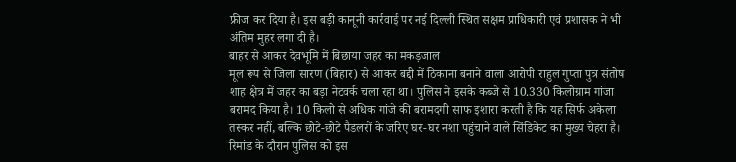फ्रीज कर दिया है। इस बड़ी कानूनी कार्रवाई पर नई दिल्ली स्थित सक्षम प्राधिकारी एवं प्रशासक ने भी अंतिम मुहर लगा दी है।
बाहर से आकर देवभूमि में बिछाया जहर का मकड़जाल
मूल रूप से जिला सारण (बिहार) से आकर बद्दी में ठिकाना बनाने वाला आरोपी राहुल गुप्ता पुत्र संतोष शाह क्षेत्र में जहर का बड़ा नेटवर्क चला रहा था। पुलिस ने इसके कब्जे से 10.330 किलोग्राम गांजा बरामद किया है। 10 किलो से अधिक गांजे की बरामदगी साफ इशारा करती है कि यह सिर्फ अकेला तस्कर नहीं, बल्कि छोटे-छोटे पैडलरों के जरिए घर-घर नशा पहुंचाने वाले सिंडिकेट का मुख्य चेहरा है। रिमांड के दौरान पुलिस को इस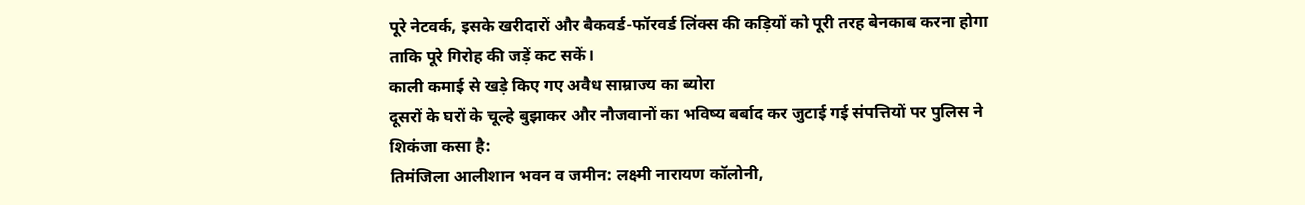पूरे नेटवर्क, इसके खरीदारों और बैकवर्ड-फॉरवर्ड लिंक्स की कड़ियों को पूरी तरह बेनकाब करना होगा ताकि पूरे गिरोह की जड़ें कट सकें।
काली कमाई से खड़े किए गए अवैध साम्राज्य का ब्योरा
दूसरों के घरों के चूल्हे बुझाकर और नौजवानों का भविष्य बर्बाद कर जुटाई गई संपत्तियों पर पुलिस ने शिकंजा कसा है:
तिमंजिला आलीशान भवन व जमीन: लक्ष्मी नारायण कॉलोनी,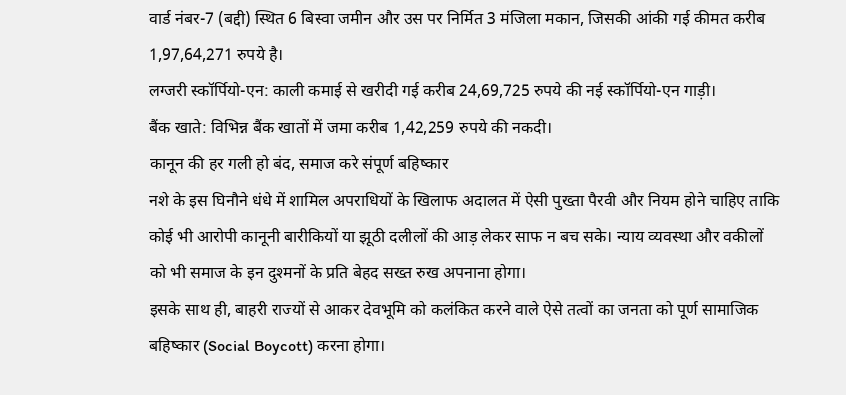वार्ड नंबर-7 (बद्दी) स्थित 6 बिस्वा जमीन और उस पर निर्मित 3 मंजिला मकान, जिसकी आंकी गई कीमत करीब 1,97,64,271 रुपये है।
लग्जरी स्कॉर्पियो-एन: काली कमाई से खरीदी गई करीब 24,69,725 रुपये की नई स्कॉर्पियो-एन गाड़ी।
बैंक खाते: विभिन्न बैंक खातों में जमा करीब 1,42,259 रुपये की नकदी।
कानून की हर गली हो बंद, समाज करे संपूर्ण बहिष्कार
नशे के इस घिनौने धंधे में शामिल अपराधियों के खिलाफ अदालत में ऐसी पुख्ता पैरवी और नियम होने चाहिए ताकि कोई भी आरोपी कानूनी बारीकियों या झूठी दलीलों की आड़ लेकर साफ न बच सके। न्याय व्यवस्था और वकीलों को भी समाज के इन दुश्मनों के प्रति बेहद सख्त रुख अपनाना होगा।
इसके साथ ही, बाहरी राज्यों से आकर देवभूमि को कलंकित करने वाले ऐसे तत्वों का जनता को पूर्ण सामाजिक बहिष्कार (Social Boycott) करना होगा।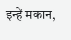इन्हें मकान,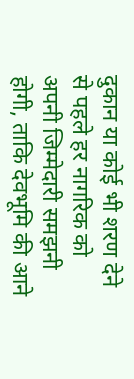दुकान या कोई भी शरण देने से पहले हर नागरिक को अपनी जिम्मेदारी समझनी होगी, ताकि देवभूमि की आने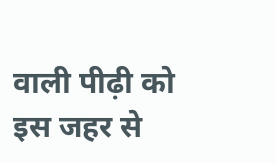वाली पीढ़ी को इस जहर से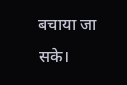बचाया जा सके।